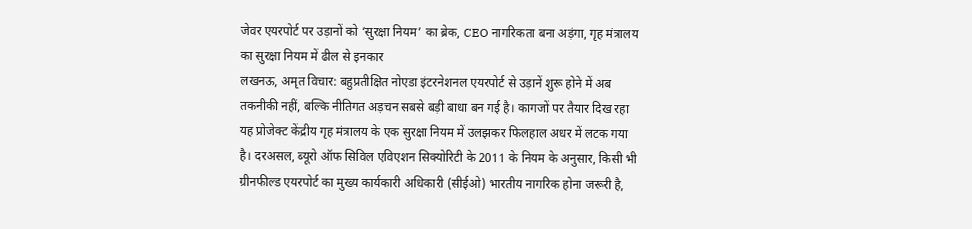जेवर एयरपोर्ट पर उड़ानों को ‘सुरक्षा नियम’ का ब्रेक, CEO नागरिकता बना अड़ंगा, गृह मंत्रालय का सुरक्षा नियम में ढील से इनकार
लखनऊ, अमृत विचार: बहुप्रतीक्षित नोएडा इंटरनेशनल एयरपोर्ट से उड़ानें शुरू होने में अब तकनीकी नहीं, बल्कि नीतिगत अड़चन सबसे बड़ी बाधा बन गई है। कागजों पर तैयार दिख रहा यह प्रोजेक्ट केंद्रीय गृह मंत्रालय के एक सुरक्षा नियम में उलझकर फिलहाल अधर में लटक गया है। दरअसल, ब्यूरो ऑफ सिविल एविएशन सिक्योरिटी के 2011 के नियम के अनुसार, किसी भी ग्रीनफील्ड एयरपोर्ट का मुख्य कार्यकारी अधिकारी (सीईओ) भारतीय नागरिक होना जरूरी है,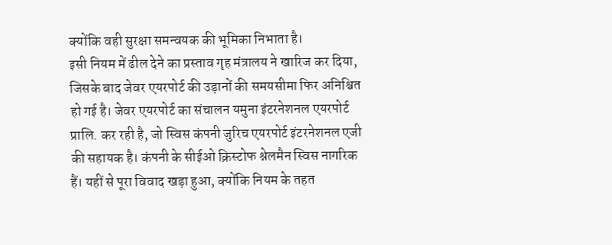क्योंकि वही सुरक्षा समन्वयक की भूमिका निभाता है।
इसी नियम में ढील देने का प्रस्ताव गृह मंत्रालय ने खारिज कर दिया, जिसके बाद जेवर एयरपोर्ट की उड़ानों की समयसीमा फिर अनिश्चित हो गई है। जेवर एयरपोर्ट का संचालन यमुना इंटरनेशनल एयरपोर्ट प्रालि. कर रही है, जो स्विस कंपनी जुरिच एयरपोर्ट इंटरनेशनल एजी की सहायक है। कंपनी के सीईओ क्रिस्टोफ श्नेलमैन स्विस नागरिक हैं। यहीं से पूरा विवाद खड़ा हुआ, क्योंकि नियम के तहत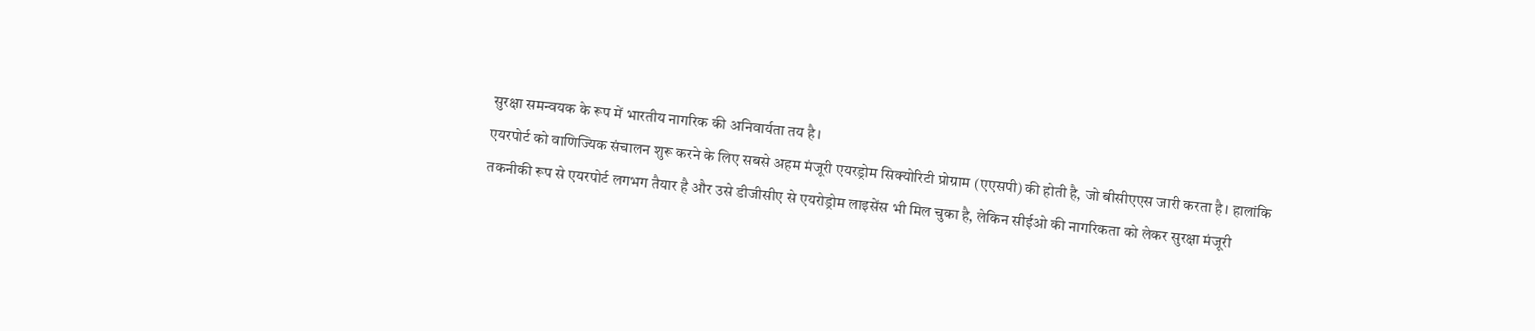सुरक्षा समन्वयक के रूप में भारतीय नागरिक की अनिवार्यता तय है।
एयरपोर्ट को वाणिज्यिक संचालन शुरू करने के लिए सबसे अहम मंजूरी एयरड्रोम सिक्योरिटी प्रोग्राम (एएसपी) की होती है, जो बीसीएएस जारी करता है। हालांकि तकनीकी रूप से एयरपोर्ट लगभग तैयार है और उसे डीजीसीए से एयरोड्रोम लाइसेंस भी मिल चुका है, लेकिन सीईओ की नागरिकता को लेकर सुरक्षा मंजूरी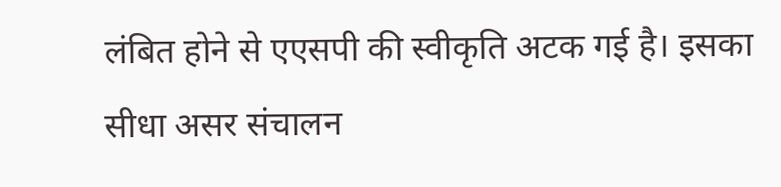लंबित होने से एएसपी की स्वीकृति अटक गई है। इसका सीधा असर संचालन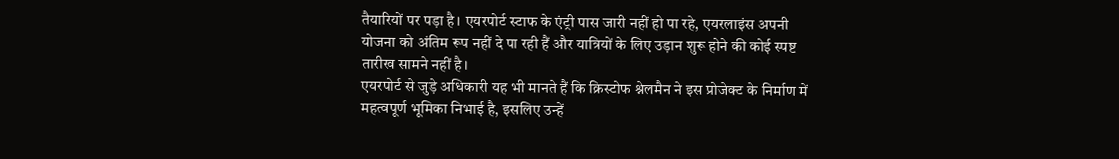तैयारियों पर पड़ा है। एयरपोर्ट स्टाफ के एंट्री पास जारी नहीं हो पा रहे, एयरलाइंस अपनी योजना को अंतिम रूप नहीं दे पा रही हैं और यात्रियों के लिए उड़ान शुरू होने की कोई स्पष्ट तारीख सामने नहीं है।
एयरपोर्ट से जुड़े अधिकारी यह भी मानते हैं कि क्रिस्टोफ श्नेलमैन ने इस प्रोजेक्ट के निर्माण में महत्वपूर्ण भूमिका निभाई है, इसलिए उन्हें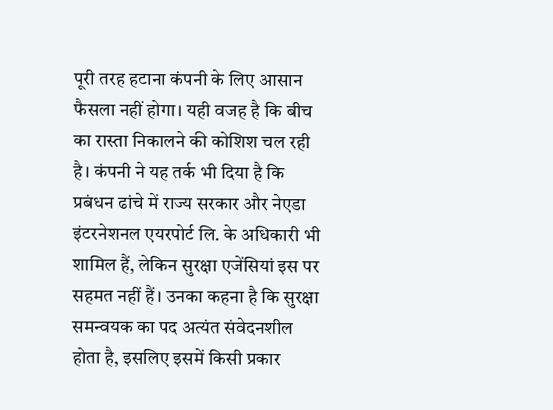पूरी तरह हटाना कंपनी के लिए आसान फैसला नहीं होगा। यही वजह है कि बीच का रास्ता निकालने की कोशिश चल रही है। कंपनी ने यह तर्क भी दिया है कि प्रबंधन ढांचे में राज्य सरकार और नेएडा इंटरनेशनल एयरपोर्ट लि. के अधिकारी भी शामिल हैं, लेकिन सुरक्षा एजेंसियां इस पर सहमत नहीं हैं। उनका कहना है कि सुरक्षा समन्वयक का पद अत्यंत संवेदनशील होता है, इसलिए इसमें किसी प्रकार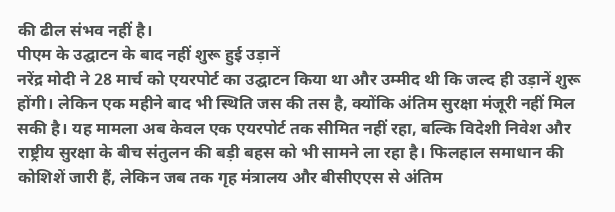की ढील संभव नहीं है।
पीएम के उद्घाटन के बाद नहीं शुरू हुई उड़ानें
नरेंद्र मोदी ने 28 मार्च को एयरपोर्ट का उद्घाटन किया था और उम्मीद थी कि जल्द ही उड़ानें शुरू होंगी। लेकिन एक महीने बाद भी स्थिति जस की तस है, क्योंकि अंतिम सुरक्षा मंजूरी नहीं मिल सकी है। यह मामला अब केवल एक एयरपोर्ट तक सीमित नहीं रहा, बल्कि विदेशी निवेश और राष्ट्रीय सुरक्षा के बीच संतुलन की बड़ी बहस को भी सामने ला रहा है। फिलहाल समाधान की कोशिशें जारी हैं, लेकिन जब तक गृह मंत्रालय और बीसीएएस से अंतिम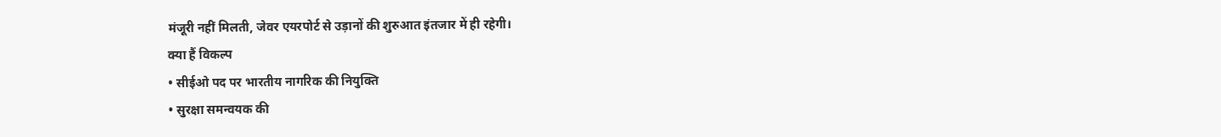मंजूरी नहीं मिलती, जेवर एयरपोर्ट से उड़ानों की शुरुआत इंतजार में ही रहेगी।
क्या हैं विकल्प
• सीईओ पद पर भारतीय नागरिक की नियुक्ति
• सुरक्षा समन्वयक की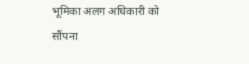भूमिका अलग अधिकारी को सौंपना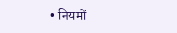• नियमों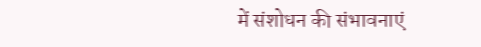में संशोधन की संभावनाएं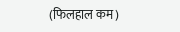(फिलहाल कम)